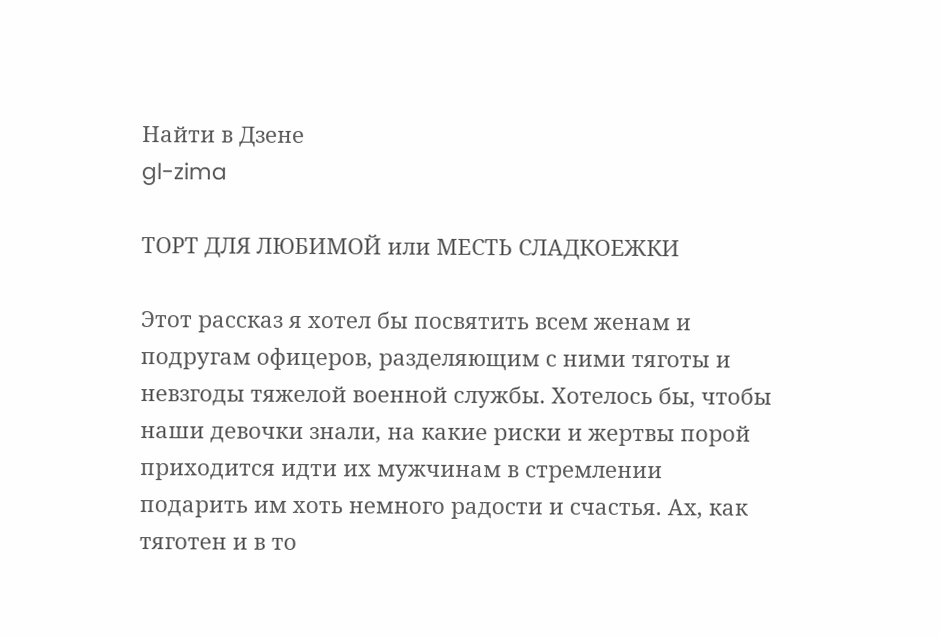Найти в Дзене
gl-zima

ТОРТ ДЛЯ ЛЮБИМОЙ или МЕСТЬ СЛАДКОЕЖКИ

Этот рассказ я хотел бы посвятить всем женам и подругам офицеров, разделяющим с ними тяготы и невзгоды тяжелой военной службы. Хотелось бы, чтобы наши девочки знали, на какие риски и жертвы порой приходится идти их мужчинам в стремлении подарить им хоть немного радости и счастья. Ах, как тяготен и в то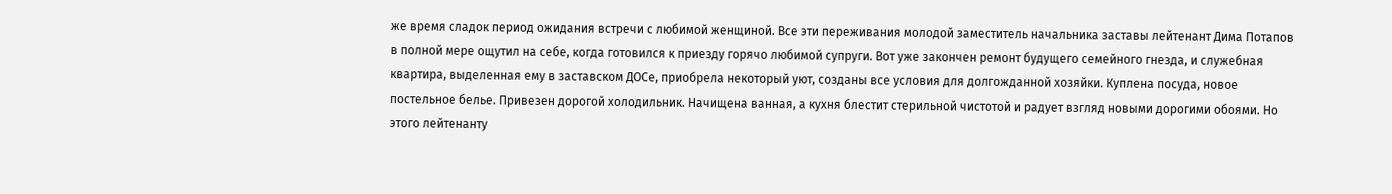же время сладок период ожидания встречи с любимой женщиной. Все эти переживания молодой заместитель начальника заставы лейтенант Дима Потапов в полной мере ощутил на себе, когда готовился к приезду горячо любимой супруги. Вот уже закончен ремонт будущего семейного гнезда, и служебная квартира, выделенная ему в заставском ДОСе, приобрела некоторый уют, созданы все условия для долгожданной хозяйки. Куплена посуда, новое постельное белье. Привезен дорогой холодильник. Начищена ванная, а кухня блестит стерильной чистотой и радует взгляд новыми дорогими обоями. Но этого лейтенанту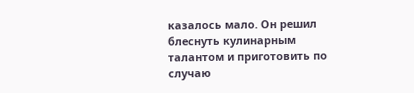казалось мало. Он решил блеснуть кулинарным талантом и приготовить по случаю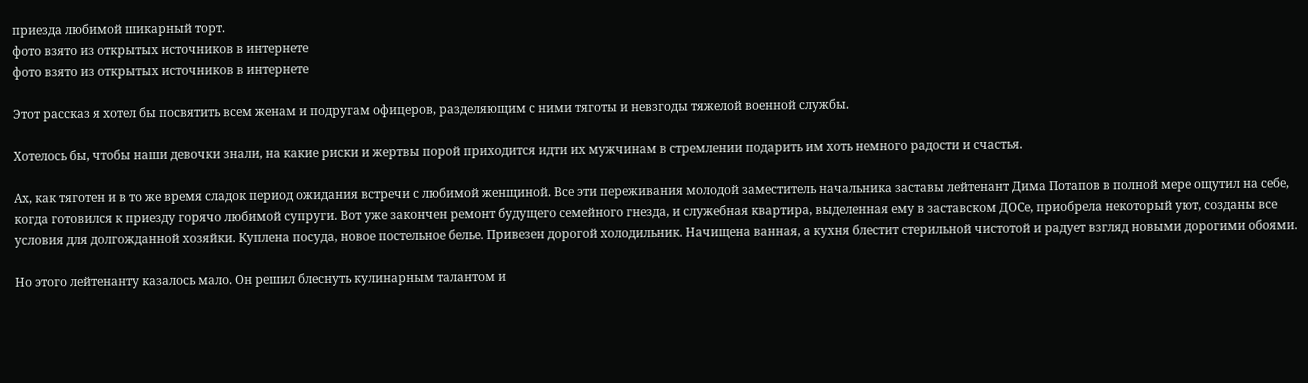приезда любимой шикарный торт.
фото взято из открытых источников в интернете
фото взято из открытых источников в интернете

Этот рассказ я хотел бы посвятить всем женам и подругам офицеров, разделяющим с ними тяготы и невзгоды тяжелой военной службы.

Хотелось бы, чтобы наши девочки знали, на какие риски и жертвы порой приходится идти их мужчинам в стремлении подарить им хоть немного радости и счастья.

Ах, как тяготен и в то же время сладок период ожидания встречи с любимой женщиной. Все эти переживания молодой заместитель начальника заставы лейтенант Дима Потапов в полной мере ощутил на себе, когда готовился к приезду горячо любимой супруги. Вот уже закончен ремонт будущего семейного гнезда, и служебная квартира, выделенная ему в заставском ДОСе, приобрела некоторый уют, созданы все условия для долгожданной хозяйки. Куплена посуда, новое постельное белье. Привезен дорогой холодильник. Начищена ванная, а кухня блестит стерильной чистотой и радует взгляд новыми дорогими обоями.

Но этого лейтенанту казалось мало. Он решил блеснуть кулинарным талантом и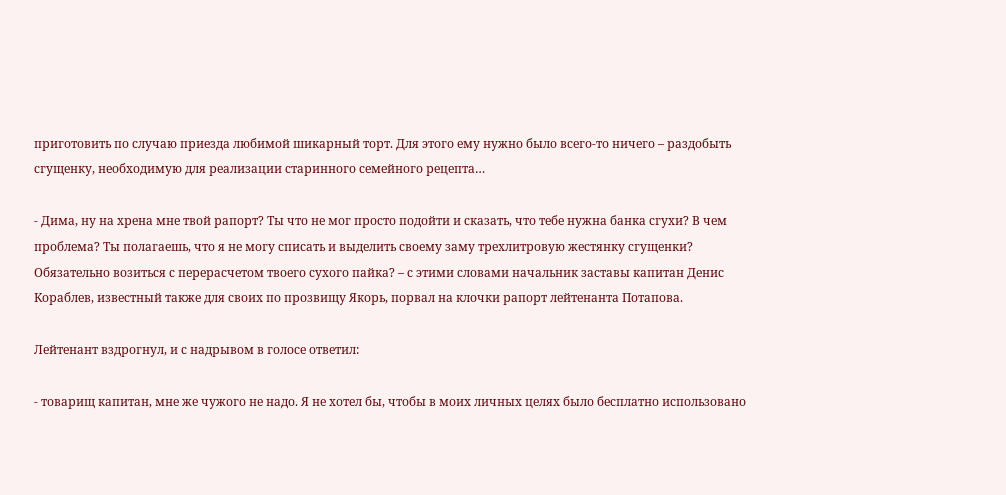приготовить по случаю приезда любимой шикарный торт. Для этого ему нужно было всего-то ничего – раздобыть сгущенку, необходимую для реализации старинного семейного рецепта…

- Дима, ну на хрена мне твой рапорт? Ты что не мог просто подойти и сказать, что тебе нужна банка сгухи? В чем проблема? Ты полагаешь, что я не могу списать и выделить своему заму трехлитровую жестянку сгущенки? Обязательно возиться с перерасчетом твоего сухого пайка? – с этими словами начальник заставы капитан Денис Кораблев, известный также для своих по прозвищу Якорь, порвал на клочки рапорт лейтенанта Потапова.

Лейтенант вздрогнул, и с надрывом в голосе ответил:

- товарищ капитан, мне же чужого не надо. Я не хотел бы, чтобы в моих личных целях было бесплатно использовано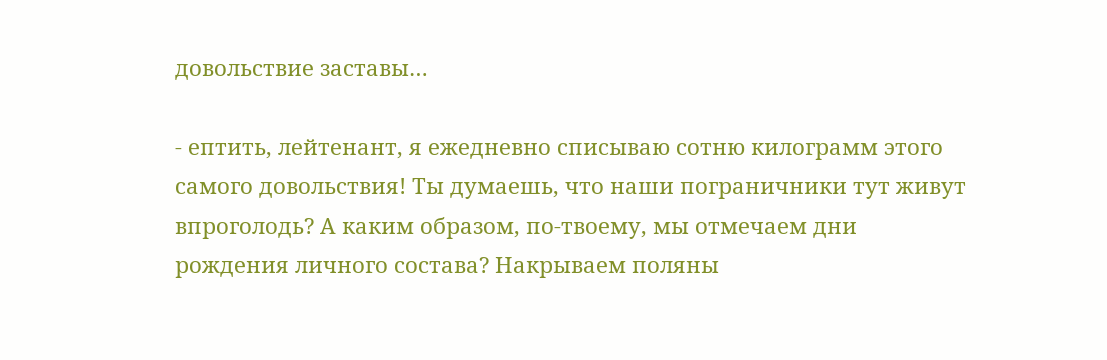довольствие заставы…

- ептить, лейтенант, я ежедневно списываю сотню килограмм этого самого довольствия! Ты думаешь, что наши пограничники тут живут впроголодь? А каким образом, по-твоему, мы отмечаем дни рождения личного состава? Накрываем поляны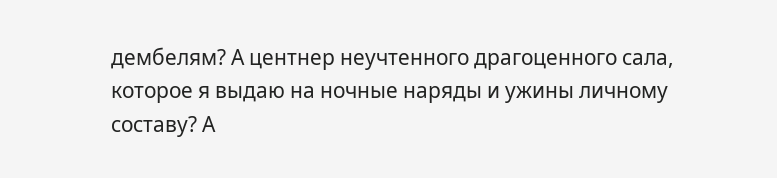дембелям? А центнер неучтенного драгоценного сала, которое я выдаю на ночные наряды и ужины личному составу? А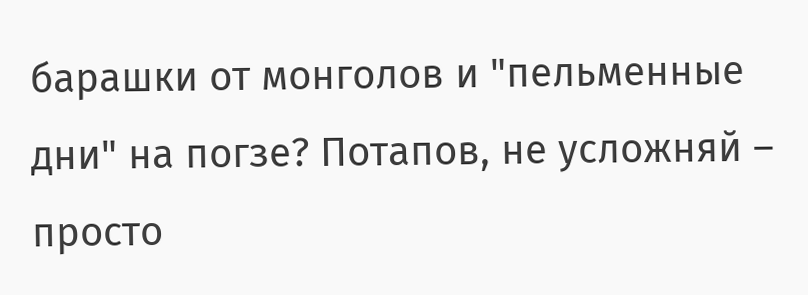барашки от монголов и "пельменные дни" на погзе? Потапов, не усложняй – просто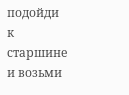подойди к старшине и возьми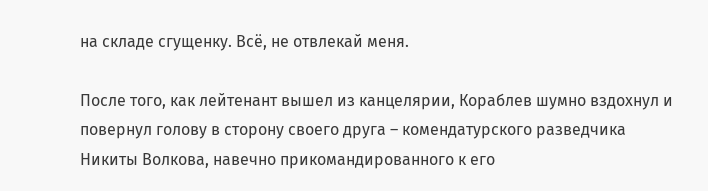на складе сгущенку. Всё, не отвлекай меня.

После того, как лейтенант вышел из канцелярии, Кораблев шумно вздохнул и повернул голову в сторону своего друга – комендатурского разведчика Никиты Волкова, навечно прикомандированного к его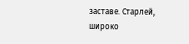заставе. Старлей, широко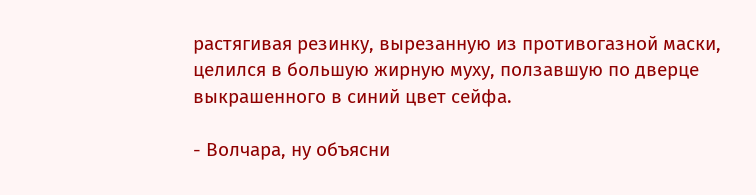растягивая резинку, вырезанную из противогазной маски, целился в большую жирную муху, ползавшую по дверце выкрашенного в синий цвет сейфа.

- Волчара, ну объясни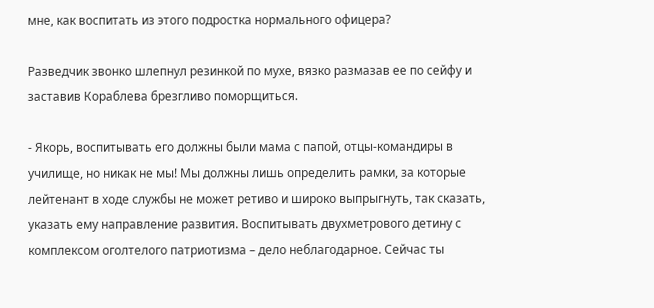мне, как воспитать из этого подростка нормального офицера?

Разведчик звонко шлепнул резинкой по мухе, вязко размазав ее по сейфу и заставив Кораблева брезгливо поморщиться.

- Якорь, воспитывать его должны были мама с папой, отцы-командиры в училище, но никак не мы! Мы должны лишь определить рамки, за которые лейтенант в ходе службы не может ретиво и широко выпрыгнуть, так сказать, указать ему направление развития. Воспитывать двухметрового детину с комплексом оголтелого патриотизма – дело неблагодарное. Сейчас ты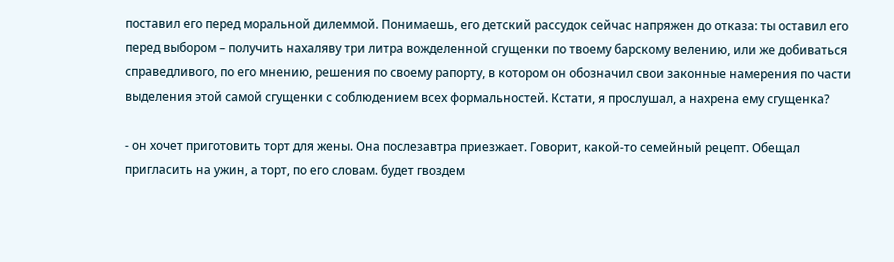поставил его перед моральной дилеммой. Понимаешь, его детский рассудок сейчас напряжен до отказа: ты оставил его перед выбором – получить нахаляву три литра вожделенной сгущенки по твоему барскому велению, или же добиваться справедливого, по его мнению, решения по своему рапорту, в котором он обозначил свои законные намерения по части выделения этой самой сгущенки с соблюдением всех формальностей. Кстати, я прослушал, а нахрена ему сгущенка?

- он хочет приготовить торт для жены. Она послезавтра приезжает. Говорит, какой-то семейный рецепт. Обещал пригласить на ужин, а торт, по его словам. будет гвоздем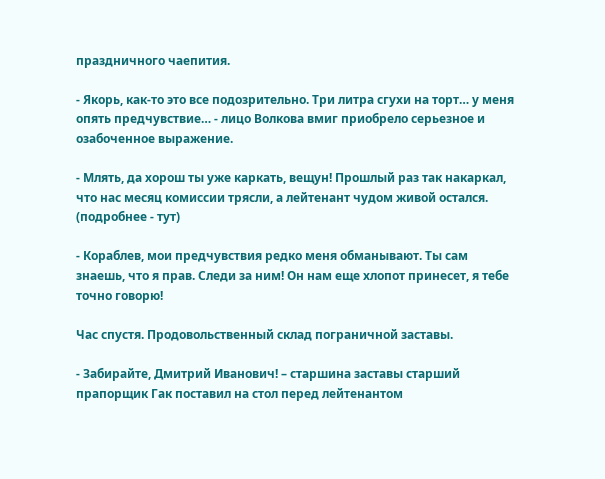праздничного чаепития.

- Якорь, как-то это все подозрительно. Три литра сгухи на торт… у меня опять предчувствие… - лицо Волкова вмиг приобрело серьезное и озабоченное выражение.

- Млять, да хорош ты уже каркать, вещун! Прошлый раз так накаркал, что нас месяц комиссии трясли, а лейтенант чудом живой остался. (подробнее - тут)

- Кораблев, мои предчувствия редко меня обманывают. Ты сам знаешь, что я прав. Следи за ним! Он нам еще хлопот принесет, я тебе точно говорю!

Час спустя. Продовольственный склад пограничной заставы.

- Забирайте, Дмитрий Иванович! – старшина заставы старший прапорщик Гак поставил на стол перед лейтенантом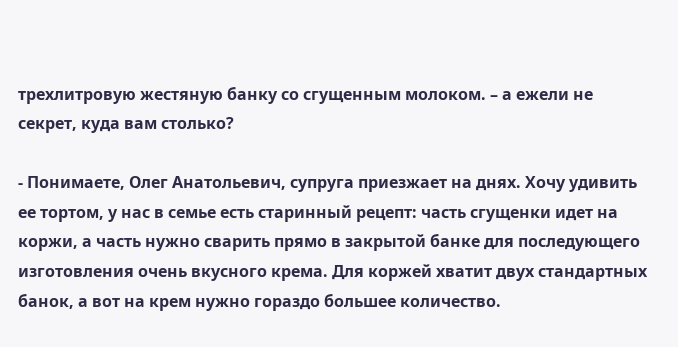трехлитровую жестяную банку со сгущенным молоком. – а ежели не секрет, куда вам столько?

- Понимаете, Олег Анатольевич, супруга приезжает на днях. Хочу удивить ее тортом, у нас в семье есть старинный рецепт: часть сгущенки идет на коржи, а часть нужно сварить прямо в закрытой банке для последующего изготовления очень вкусного крема. Для коржей хватит двух стандартных банок, а вот на крем нужно гораздо большее количество.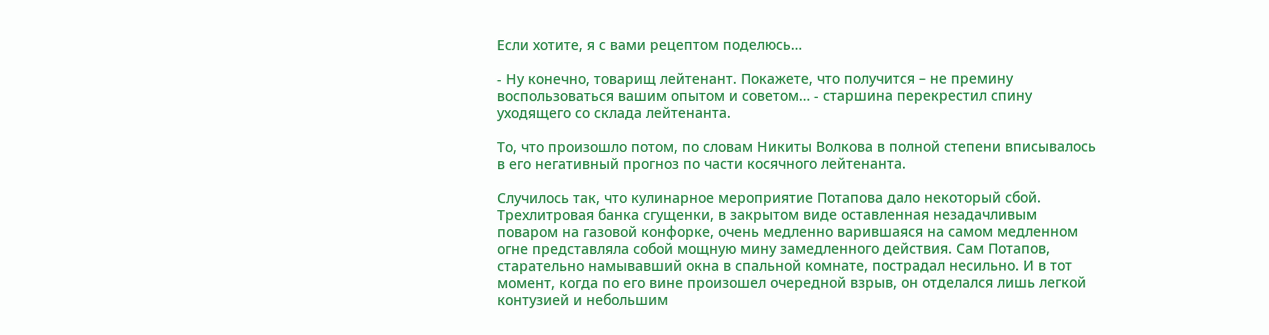Если хотите, я с вами рецептом поделюсь…

- Ну конечно, товарищ лейтенант. Покажете, что получится – не премину воспользоваться вашим опытом и советом… - старшина перекрестил спину уходящего со склада лейтенанта.

То, что произошло потом, по словам Никиты Волкова в полной степени вписывалось в его негативный прогноз по части косячного лейтенанта.

Случилось так, что кулинарное мероприятие Потапова дало некоторый сбой. Трехлитровая банка сгущенки, в закрытом виде оставленная незадачливым поваром на газовой конфорке, очень медленно варившаяся на самом медленном огне представляла собой мощную мину замедленного действия. Сам Потапов, старательно намывавший окна в спальной комнате, пострадал несильно. И в тот момент, когда по его вине произошел очередной взрыв, он отделался лишь легкой контузией и небольшим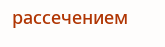рассечением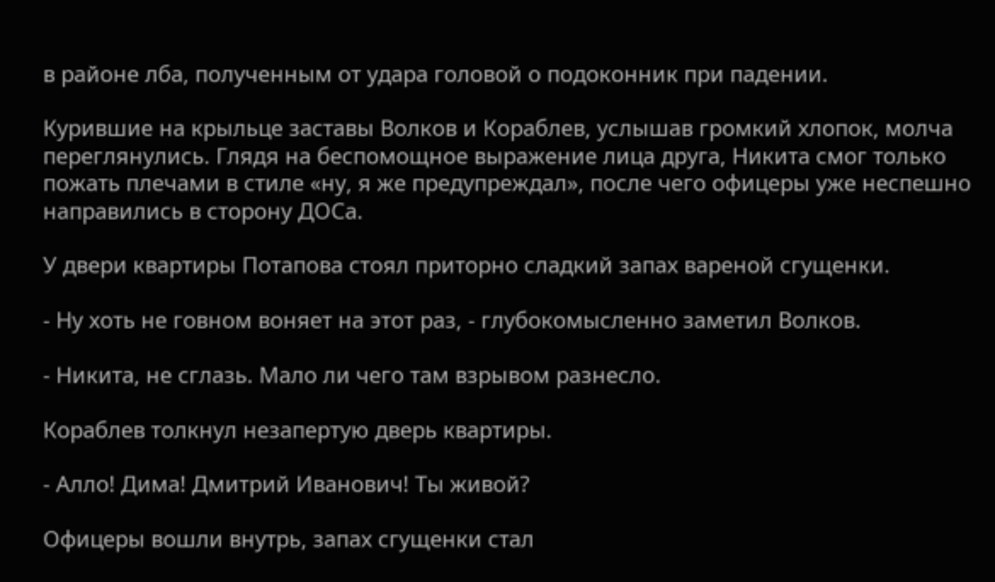в районе лба, полученным от удара головой о подоконник при падении.

Курившие на крыльце заставы Волков и Кораблев, услышав громкий хлопок, молча переглянулись. Глядя на беспомощное выражение лица друга, Никита смог только пожать плечами в стиле «ну, я же предупреждал», после чего офицеры уже неспешно направились в сторону ДОСа.

У двери квартиры Потапова стоял приторно сладкий запах вареной сгущенки.

- Ну хоть не говном воняет на этот раз, - глубокомысленно заметил Волков.

- Никита, не сглазь. Мало ли чего там взрывом разнесло.

Кораблев толкнул незапертую дверь квартиры.

- Алло! Дима! Дмитрий Иванович! Ты живой?

Офицеры вошли внутрь, запах сгущенки стал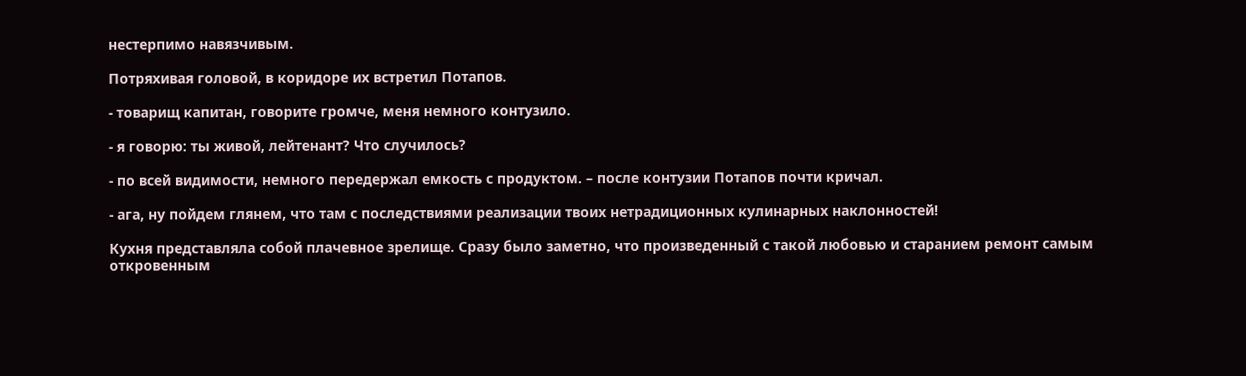нестерпимо навязчивым.

Потряхивая головой, в коридоре их встретил Потапов.

- товарищ капитан, говорите громче, меня немного контузило.

- я говорю: ты живой, лейтенант? Что случилось?

- по всей видимости, немного передержал емкость с продуктом. – после контузии Потапов почти кричал.

- ага, ну пойдем глянем, что там с последствиями реализации твоих нетрадиционных кулинарных наклонностей!

Кухня представляла собой плачевное зрелище. Сразу было заметно, что произведенный с такой любовью и старанием ремонт самым откровенным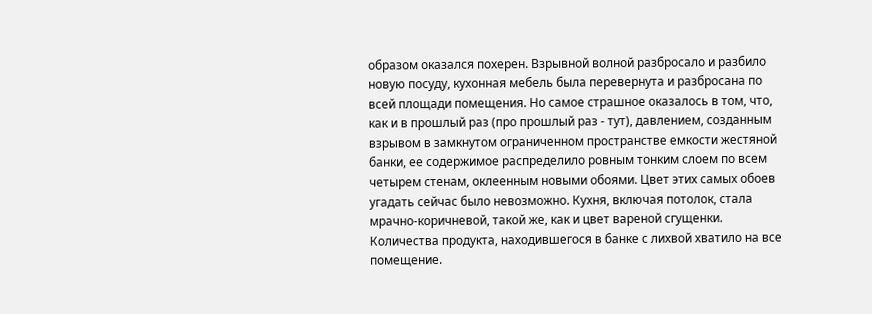образом оказался похерен. Взрывной волной разбросало и разбило новую посуду, кухонная мебель была перевернута и разбросана по всей площади помещения. Но самое страшное оказалось в том, что, как и в прошлый раз (про прошлый раз - тут), давлением, созданным взрывом в замкнутом ограниченном пространстве емкости жестяной банки, ее содержимое распределило ровным тонким слоем по всем четырем стенам, оклеенным новыми обоями. Цвет этих самых обоев угадать сейчас было невозможно. Кухня, включая потолок, стала мрачно-коричневой, такой же, как и цвет вареной сгущенки. Количества продукта, находившегося в банке с лихвой хватило на все помещение.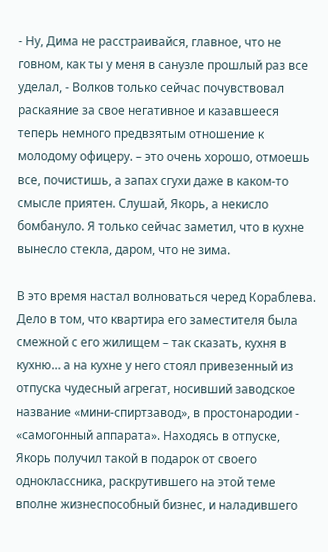- Ну, Дима не расстраивайся, главное, что не говном, как ты у меня в санузле прошлый раз все уделал, - Волков только сейчас почувствовал раскаяние за свое негативное и казавшееся теперь немного предвзятым отношение к молодому офицеру. – это очень хорошо, отмоешь все, почистишь, а запах сгухи даже в каком-то смысле приятен. Слушай, Якорь, а некисло бомбануло. Я только сейчас заметил, что в кухне вынесло стекла, даром, что не зима.

В это время настал волноваться черед Кораблева. Дело в том, что квартира его заместителя была смежной с его жилищем – так сказать, кухня в кухню… а на кухне у него стоял привезенный из отпуска чудесный агрегат, носивший заводское название «мини-спиртзавод», в простонародии - «самогонный аппарата». Находясь в отпуске, Якорь получил такой в подарок от своего одноклассника, раскрутившего на этой теме вполне жизнеспособный бизнес, и наладившего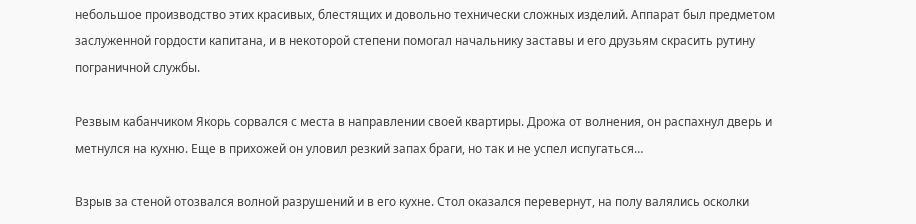небольшое производство этих красивых, блестящих и довольно технически сложных изделий. Аппарат был предметом заслуженной гордости капитана, и в некоторой степени помогал начальнику заставы и его друзьям скрасить рутину пограничной службы.

Резвым кабанчиком Якорь сорвался с места в направлении своей квартиры. Дрожа от волнения, он распахнул дверь и метнулся на кухню. Еще в прихожей он уловил резкий запах браги, но так и не успел испугаться…

Взрыв за стеной отозвался волной разрушений и в его кухне. Стол оказался перевернут, на полу валялись осколки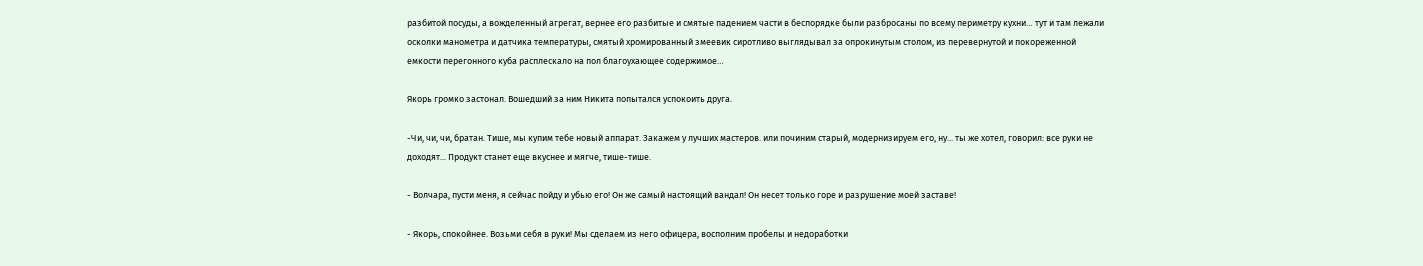разбитой посуды, а вожделенный агрегат, вернее его разбитые и смятые падением части в беспорядке были разбросаны по всему периметру кухни… тут и там лежали осколки манометра и датчика температуры, смятый хромированный змеевик сиротливо выглядывал за опрокинутым столом, из перевернутой и покореженной емкости перегонного куба расплескало на пол благоухающее содержимое…

Якорь громко застонал. Вошедший за ним Никита попытался успокоить друга.

-Чи, чи, чи, братан. Тише, мы купим тебе новый аппарат. Закажем у лучших мастеров. или починим старый, модернизируем его, ну... ты же хотел, говорил: все руки не доходят... Продукт станет еще вкуснее и мягче, тише-тише.

- Волчара, пусти меня, я сейчас пойду и убью его! Он же самый настоящий вандал! Он несет только горе и разрушение моей заставе!

- Якорь, спокойнее. Возьми себя в руки! Мы сделаем из него офицера, восполним пробелы и недоработки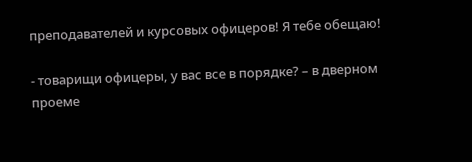преподавателей и курсовых офицеров! Я тебе обещаю!

- товарищи офицеры, у вас все в порядке? – в дверном проеме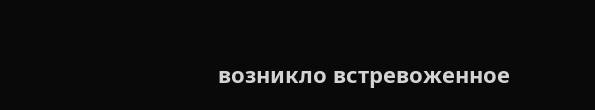возникло встревоженное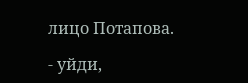лицо Потапова.

- уйди,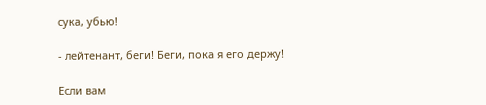сука, убью!

- лейтенант, беги! Беги, пока я его держу!

Если вам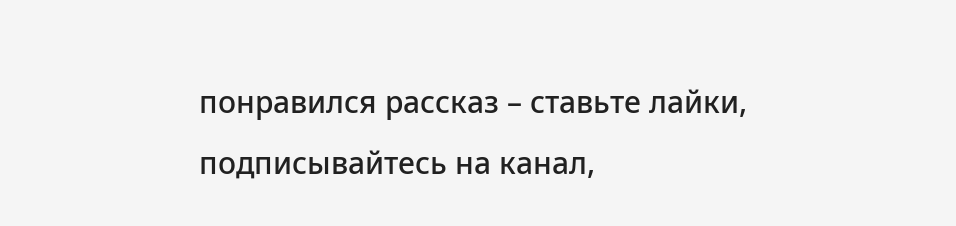понравился рассказ – ставьте лайки, подписывайтесь на канал,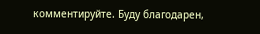комментируйте. Буду благодарен,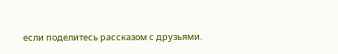если поделитесь рассказом с друзьями.